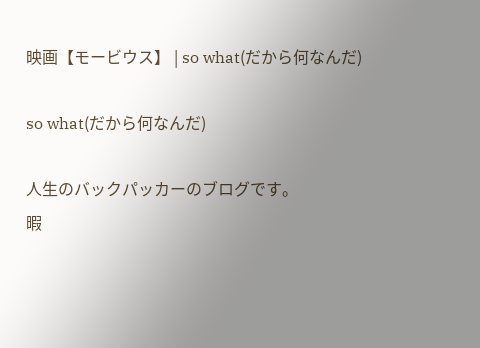映画【モービウス】 | so what(だから何なんだ)

so what(だから何なんだ)

人生のバックパッカーのブログです。
暇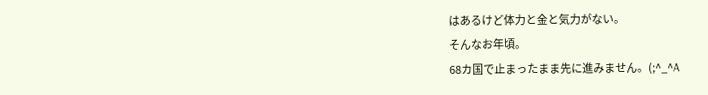はあるけど体力と金と気力がない。
そんなお年頃。
68カ国で止まったまま先に進みません。(;^_^A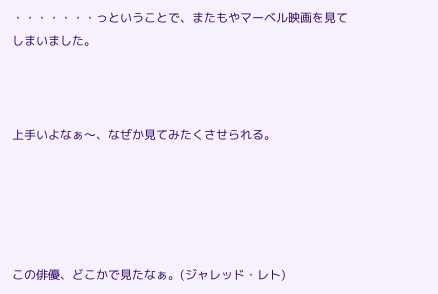・・・・・・・っということで、またもやマーベル映画を見てしまいました。



上手いよなぁ〜、なぜか見てみたくさせられる。





この俳優、どこかで見たなぁ。(ジャレッド・レト)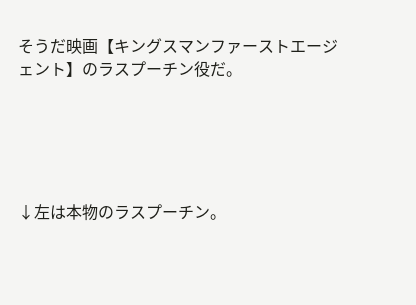そうだ映画【キングスマンファーストエージェント】のラスプーチン役だ。





↓左は本物のラスプーチン。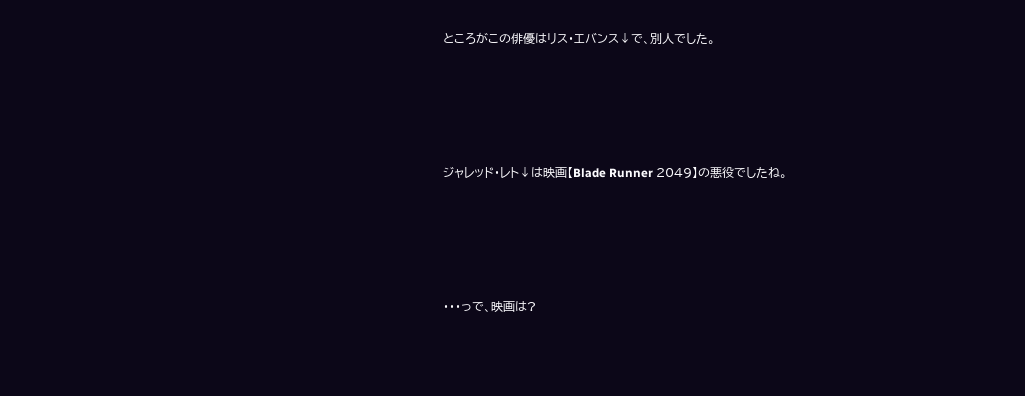ところがこの俳優はリス・エバンス↓で、別人でした。





ジャレッド・レト↓は映画【Blade Runner 2049】の悪役でしたね。





・・・っで、映画は?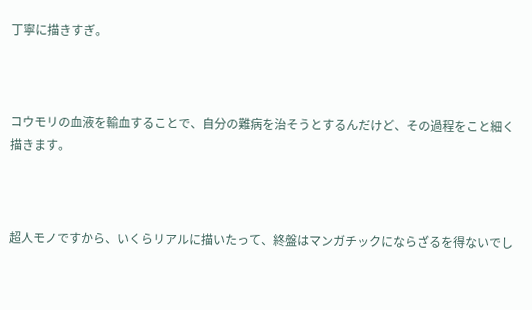丁寧に描きすぎ。



コウモリの血液を輸血することで、自分の難病を治そうとするんだけど、その過程をこと細く描きます。



超人モノですから、いくらリアルに描いたって、終盤はマンガチックにならざるを得ないでし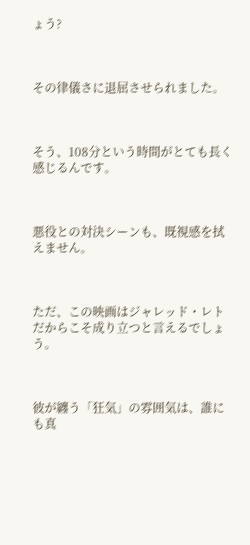ょう?



その律儀さに退屈させられました。



そう、108分という時間がとても長く感じるんです。



悪役との対決シーンも、既視感を拭えません。



ただ、この映画はジャレッド・レトだからこそ成り立つと言えるでしょう。



彼が纏う「狂気」の雰囲気は、誰にも真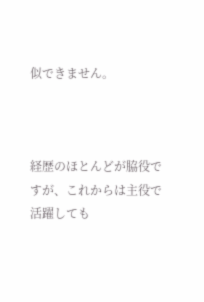似できません。



経歴のほとんどが脇役ですが、これからは主役で活躍しても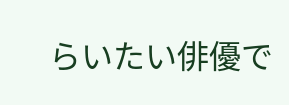らいたい俳優で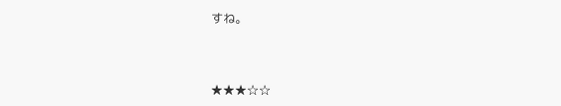すね。



★★★☆☆